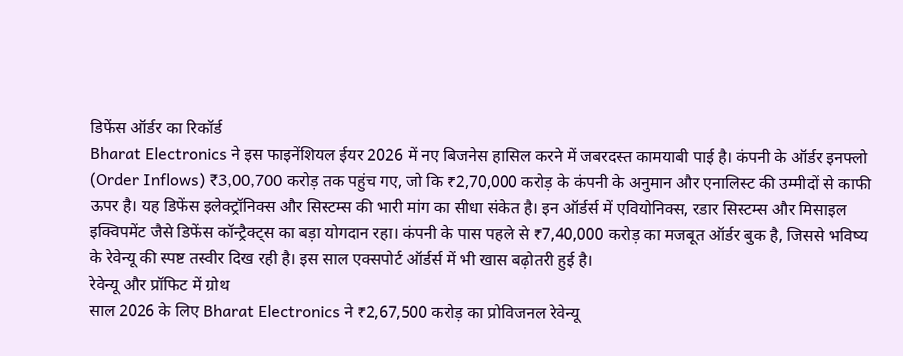डिफेंस ऑर्डर का रिकॉर्ड
Bharat Electronics ने इस फाइनेंशियल ईयर 2026 में नए बिजनेस हासिल करने में जबरदस्त कामयाबी पाई है। कंपनी के ऑर्डर इनफ्लो (Order Inflows) ₹3,00,700 करोड़ तक पहुंच गए, जो कि ₹2,70,000 करोड़ के कंपनी के अनुमान और एनालिस्ट की उम्मीदों से काफी ऊपर है। यह डिफेंस इलेक्ट्रॉनिक्स और सिस्टम्स की भारी मांग का सीधा संकेत है। इन ऑर्डर्स में एवियोनिक्स, रडार सिस्टम्स और मिसाइल इक्विपमेंट जैसे डिफेंस कॉन्ट्रैक्ट्स का बड़ा योगदान रहा। कंपनी के पास पहले से ₹7,40,000 करोड़ का मजबूत ऑर्डर बुक है, जिससे भविष्य के रेवेन्यू की स्पष्ट तस्वीर दिख रही है। इस साल एक्सपोर्ट ऑर्डर्स में भी खास बढ़ोतरी हुई है।
रेवेन्यू और प्रॉफिट में ग्रोथ
साल 2026 के लिए Bharat Electronics ने ₹2,67,500 करोड़ का प्रोविजनल रेवेन्यू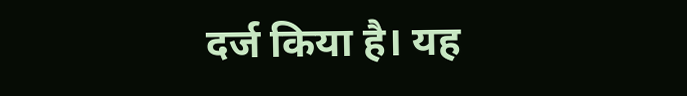दर्ज किया है। यह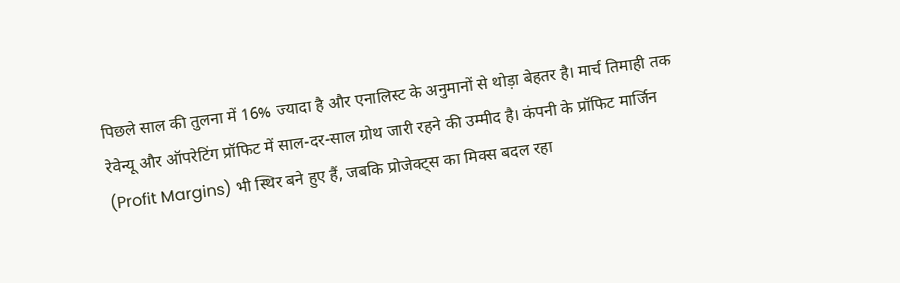पिछले साल की तुलना में 16% ज्यादा है और एनालिस्ट के अनुमानों से थोड़ा बेहतर है। मार्च तिमाही तक रेवेन्यू और ऑपरेटिंग प्रॉफिट में साल-दर-साल ग्रोथ जारी रहने की उम्मीद है। कंपनी के प्रॉफिट मार्जिन (Profit Margins) भी स्थिर बने हुए हैं, जबकि प्रोजेक्ट्स का मिक्स बदल रहा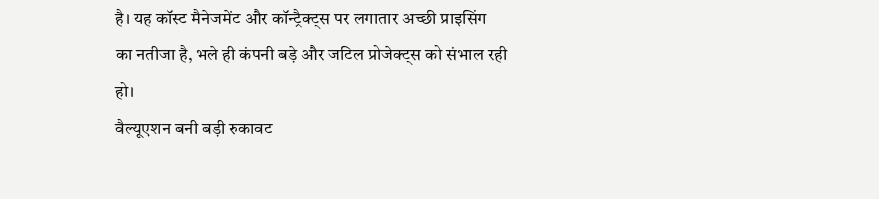है। यह कॉस्ट मैनेजमेंट और कॉन्ट्रैक्ट्स पर लगातार अच्छी प्राइसिंग का नतीजा है, भले ही कंपनी बड़े और जटिल प्रोजेक्ट्स को संभाल रही हो।
वैल्यूएशन बनी बड़ी रुकावट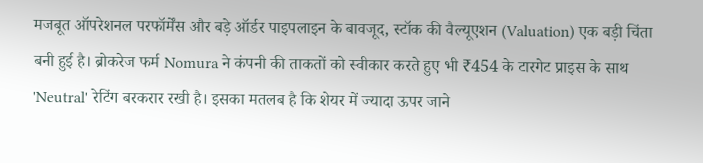मजबूत ऑपरेशनल परफॉर्मेंस और बड़े ऑर्डर पाइपलाइन के बावजूद, स्टॉक की वैल्यूएशन (Valuation) एक बड़ी चिंता बनी हुई है। ब्रोकरेज फर्म Nomura ने कंपनी की ताकतों को स्वीकार करते हुए भी ₹454 के टारगेट प्राइस के साथ 'Neutral' रेटिंग बरकरार रखी है। इसका मतलब है कि शेयर में ज्यादा ऊपर जाने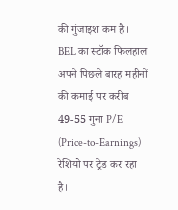की गुंजाइश कम है। BEL का स्टॉक फिलहाल अपने पिछले बारह महीनों की कमाई पर करीब 49-55 गुना P/E (Price-to-Earnings) रेशियो पर ट्रेड कर रहा है।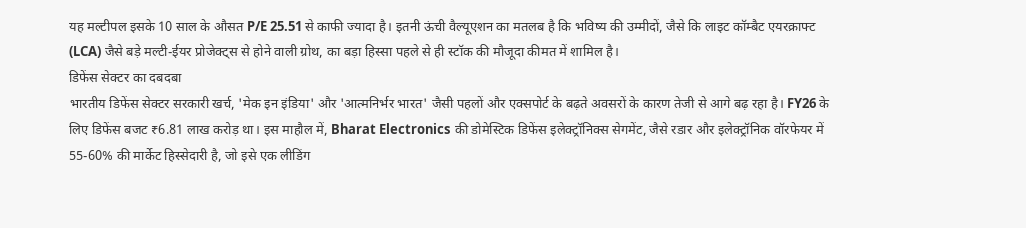यह मल्टीपल इसके 10 साल के औसत P/E 25.51 से काफी ज्यादा है। इतनी ऊंची वैल्यूएशन का मतलब है कि भविष्य की उम्मीदों, जैसे कि लाइट कॉम्बैट एयरक्राफ्ट (LCA) जैसे बड़े मल्टी-ईयर प्रोजेक्ट्स से होने वाली ग्रोथ, का बड़ा हिस्सा पहले से ही स्टॉक की मौजूदा कीमत में शामिल है।
डिफेंस सेक्टर का दबदबा
भारतीय डिफेंस सेक्टर सरकारी खर्च, 'मेक इन इंडिया' और 'आत्मनिर्भर भारत' जैसी पहलों और एक्सपोर्ट के बढ़ते अवसरों के कारण तेजी से आगे बढ़ रहा है। FY26 के लिए डिफेंस बजट ₹6.81 लाख करोड़ था। इस माहौल में, Bharat Electronics की डोमेस्टिक डिफेंस इलेक्ट्रॉनिक्स सेगमेंट, जैसे रडार और इलेक्ट्रॉनिक वॉरफेयर में 55-60% की मार्केट हिस्सेदारी है, जो इसे एक लीडिंग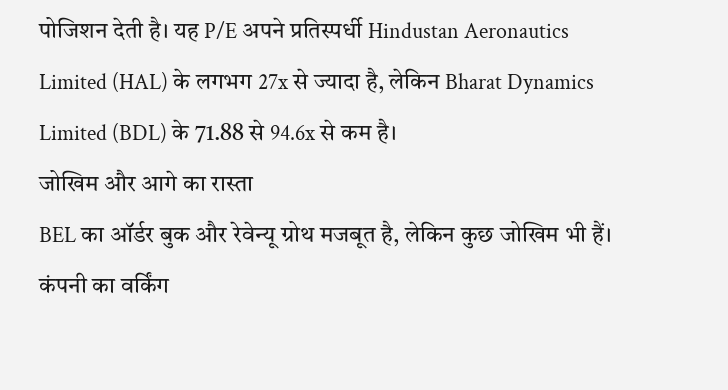पोजिशन देती है। यह P/E अपने प्रतिस्पर्धी Hindustan Aeronautics Limited (HAL) के लगभग 27x से ज्यादा है, लेकिन Bharat Dynamics Limited (BDL) के 71.88 से 94.6x से कम है।
जोखिम और आगे का रास्ता
BEL का ऑर्डर बुक और रेवेन्यू ग्रोथ मजबूत है, लेकिन कुछ जोखिम भी हैं। कंपनी का वर्किंग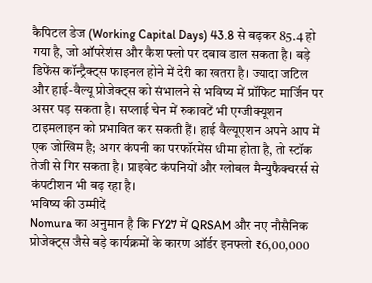कैपिटल डेज (Working Capital Days) 43.8 से बढ़कर 85.4 हो गया है, जो ऑपरेशंस और कैश फ्लो पर दबाव डाल सकता है। बड़े डिफेंस कॉन्ट्रैक्ट्स फाइनल होने में देरी का खतरा है। ज्यादा जटिल और हाई-वैल्यू प्रोजेक्ट्स को संभालने से भविष्य में प्रॉफिट मार्जिन पर असर पड़ सकता है। सप्लाई चेन में रुकावटें भी एग्जीक्यूशन टाइमलाइन को प्रभावित कर सकती हैं। हाई वैल्यूएशन अपने आप में एक जोखिम है; अगर कंपनी का परफॉरमेंस धीमा होता है, तो स्टॉक तेजी से गिर सकता है। प्राइवेट कंपनियों और ग्लोबल मैन्युफैक्चरर्स से कंपटीशन भी बढ़ रहा है।
भविष्य की उम्मीदें
Nomura का अनुमान है कि FY27 में QRSAM और नए नौसैनिक प्रोजेक्ट्स जैसे बड़े कार्यक्रमों के कारण ऑर्डर इनफ्लो ₹6,00,000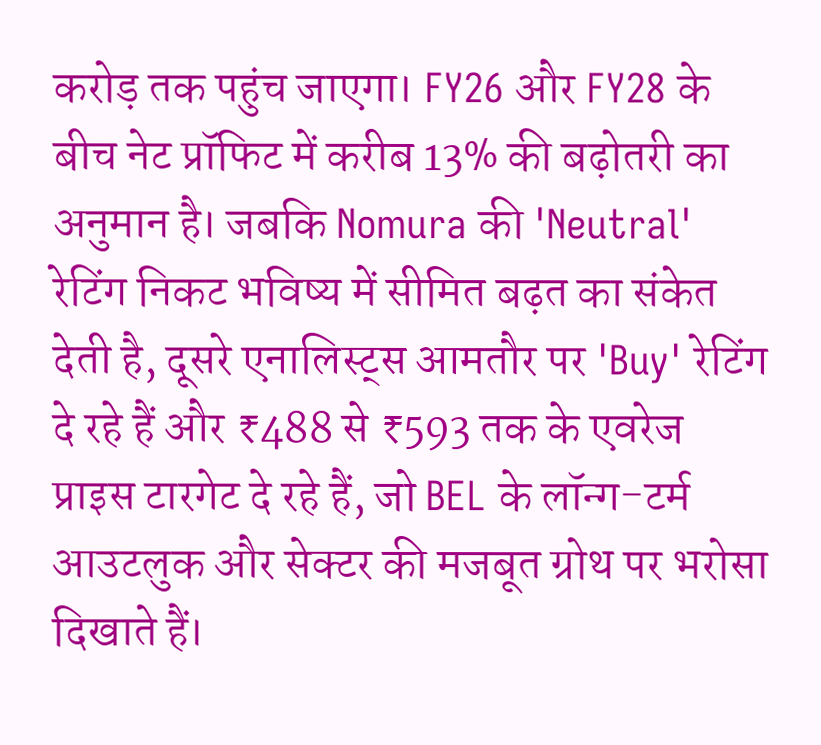करोड़ तक पहुंच जाएगा। FY26 और FY28 के बीच नेट प्रॉफिट में करीब 13% की बढ़ोतरी का अनुमान है। जबकि Nomura की 'Neutral' रेटिंग निकट भविष्य में सीमित बढ़त का संकेत देती है, दूसरे एनालिस्ट्स आमतौर पर 'Buy' रेटिंग दे रहे हैं और ₹488 से ₹593 तक के एवरेज प्राइस टारगेट दे रहे हैं, जो BEL के लॉन्ग-टर्म आउटलुक और सेक्टर की मजबूत ग्रोथ पर भरोसा दिखाते हैं।